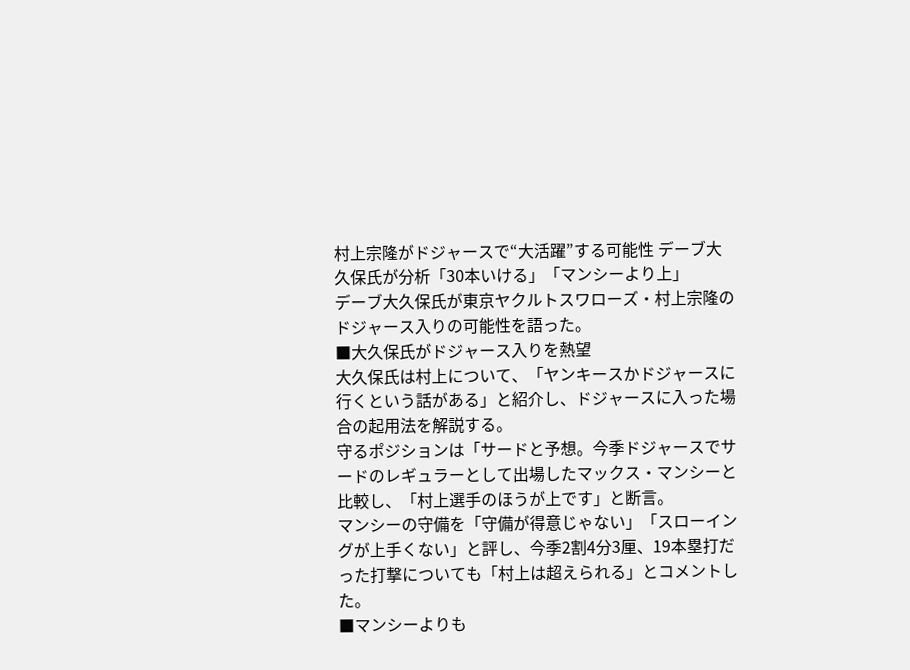村上宗隆がドジャースで“大活躍”する可能性 デーブ大久保氏が分析「30本いける」「マンシーより上」
デーブ大久保氏が東京ヤクルトスワローズ・村上宗隆のドジャース入りの可能性を語った。
■大久保氏がドジャース入りを熱望
大久保氏は村上について、「ヤンキースかドジャースに行くという話がある」と紹介し、ドジャースに入った場合の起用法を解説する。
守るポジションは「サードと予想。今季ドジャースでサードのレギュラーとして出場したマックス・マンシーと比較し、「村上選手のほうが上です」と断言。
マンシーの守備を「守備が得意じゃない」「スローイングが上手くない」と評し、今季2割4分3厘、19本塁打だった打撃についても「村上は超えられる」とコメントした。
■マンシーよりも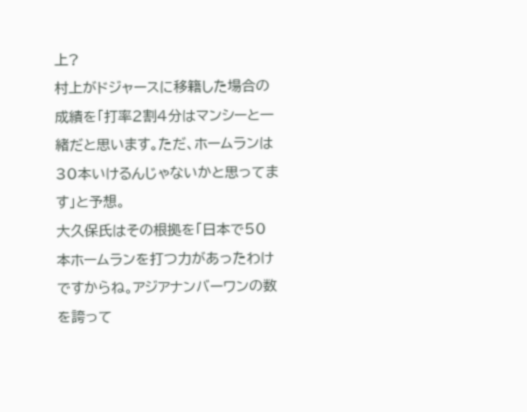上?
村上がドジャースに移籍した場合の成績を「打率2割4分はマンシーと一緒だと思います。ただ、ホームランは30本いけるんじゃないかと思ってます」と予想。
大久保氏はその根拠を「日本で50本ホームランを打つ力があったわけですからね。アジアナンバーワンの数を誇って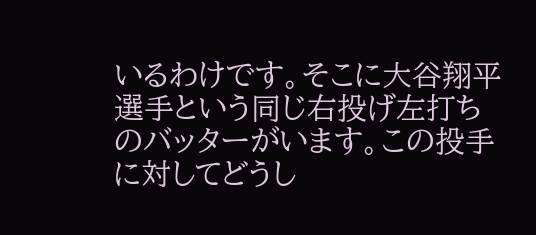いるわけです。そこに大谷翔平選手という同じ右投げ左打ちのバッターがいます。この投手に対してどうし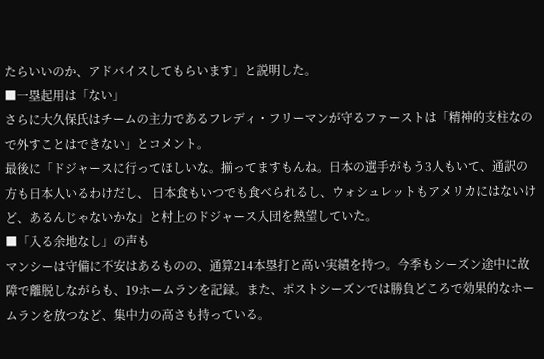たらいいのか、アドバイスしてもらいます」と説明した。
■一塁起用は「ない」
さらに大久保氏はチームの主力であるフレディ・フリーマンが守るファーストは「精神的支柱なので外すことはできない」とコメント。
最後に「ドジャースに行ってほしいな。揃ってますもんね。日本の選手がもう3人もいて、通訳の方も日本人いるわけだし、 日本食もいつでも食べられるし、ウォシュレットもアメリカにはないけど、あるんじゃないかな」と村上のドジャース入団を熱望していた。
■「入る余地なし」の声も
マンシーは守備に不安はあるものの、通算214本塁打と高い実績を持つ。今季もシーズン途中に故障で離脱しながらも、19ホームランを記録。また、ポストシーズンでは勝負どころで効果的なホームランを放つなど、集中力の高さも持っている。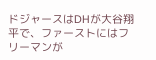ドジャースはDHが大谷翔平で、ファーストにはフリーマンが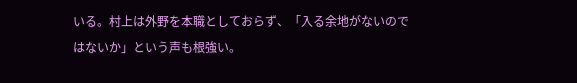いる。村上は外野を本職としておらず、「入る余地がないのではないか」という声も根強い。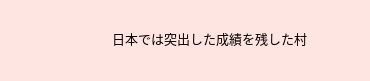日本では突出した成績を残した村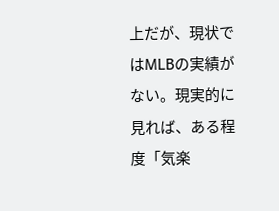上だが、現状ではMLBの実績がない。現実的に見れば、ある程度「気楽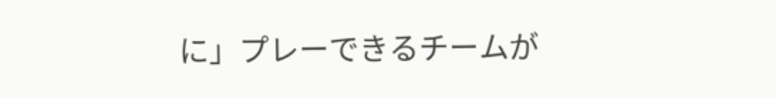に」プレーできるチームが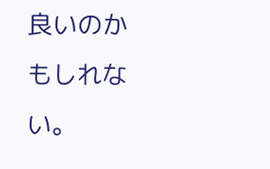良いのかもしれない。